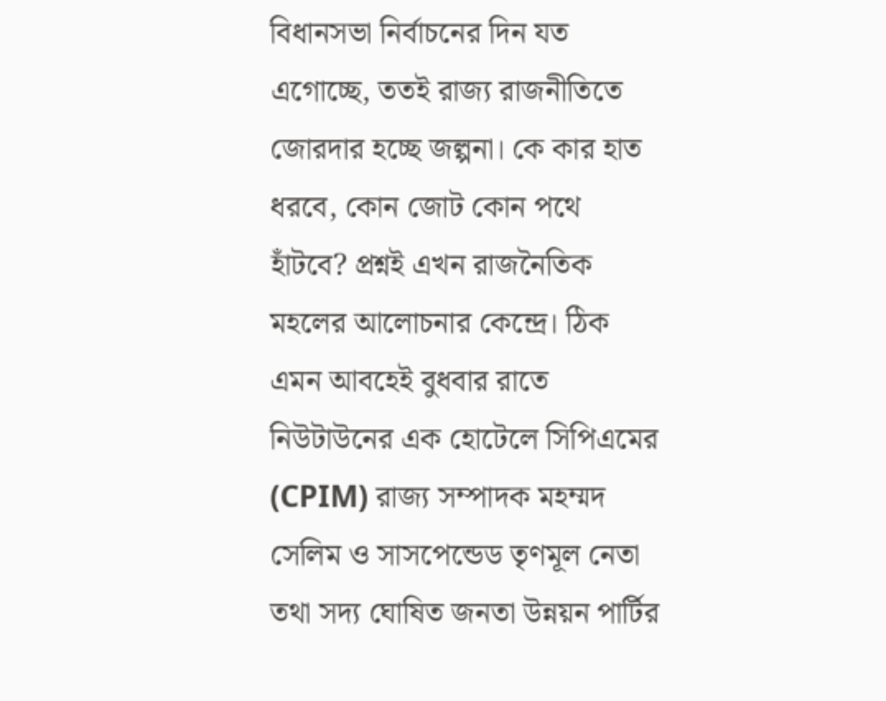বিধানসভা নির্বাচনের দিন যত এগোচ্ছে, ততই রাজ্য রাজনীতিতে জোরদার হচ্ছে জল্পনা। কে কার হাত ধরবে, কোন জোট কোন পথে হাঁটবে? প্রশ্নই এখন রাজনৈতিক মহলের আলোচনার কেন্দ্রে। ঠিক এমন আবহেই বুধবার রাতে নিউটাউনের এক হোটেলে সিপিএমের (CPIM) রাজ্য সম্পাদক মহম্মদ সেলিম ও সাসপেন্ডেড তৃণমূল নেতা তথা সদ্য ঘোষিত জনতা উন্নয়ন পার্টির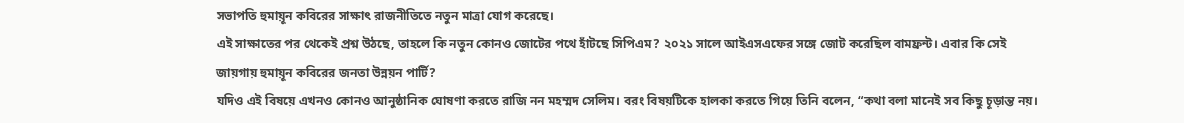সভাপতি হুমায়ূন কবিরের সাক্ষাৎ রাজনীতিতে নতুন মাত্রা যোগ করেছে।
এই সাক্ষাতের পর থেকেই প্রশ্ন উঠছে, তাহলে কি নতুন কোনও জোটের পথে হাঁটছে সিপিএম? ২০২১ সালে আইএসএফের সঙ্গে জোট করেছিল বামফ্রন্ট। এবার কি সেই জায়গায় হুমায়ূন কবিরের জনতা উন্নয়ন পার্টি?
যদিও এই বিষয়ে এখনও কোনও আনুষ্ঠানিক ঘোষণা করতে রাজি নন মহম্মদ সেলিম। বরং বিষয়টিকে হালকা করতে গিয়ে তিনি বলেন, “কথা বলা মানেই সব কিছু চূড়ান্ত নয়।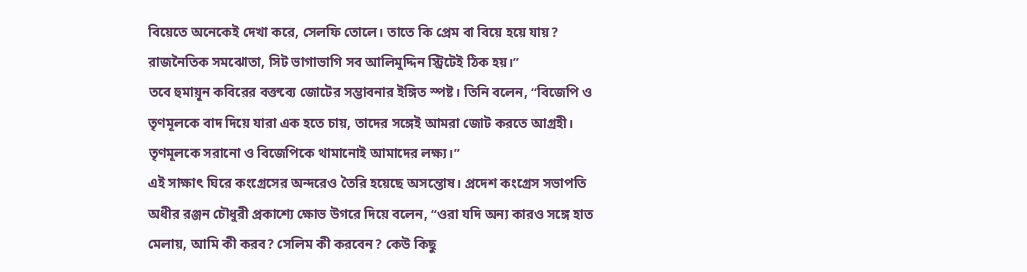বিয়েতে অনেকেই দেখা করে, সেলফি তোলে। তাতে কি প্রেম বা বিয়ে হয়ে যায়? রাজনৈতিক সমঝোতা, সিট ভাগাভাগি সব আলিমুদ্দিন স্ট্রিটেই ঠিক হয়।”
তবে হুমায়ূন কবিরের বক্তব্যে জোটের সম্ভাবনার ইঙ্গিত স্পষ্ট। তিনি বলেন, “বিজেপি ও তৃণমূলকে বাদ দিয়ে যারা এক হতে চায়, তাদের সঙ্গেই আমরা জোট করতে আগ্রহী। তৃণমূলকে সরানো ও বিজেপিকে থামানোই আমাদের লক্ষ্য।”
এই সাক্ষাৎ ঘিরে কংগ্রেসের অন্দরেও তৈরি হয়েছে অসন্তোষ। প্রদেশ কংগ্রেস সভাপতি অধীর রঞ্জন চৌধুরী প্রকাশ্যে ক্ষোভ উগরে দিয়ে বলেন, “ওরা যদি অন্য কারও সঙ্গে হাত মেলায়, আমি কী করব? সেলিম কী করবেন? কেউ কিছু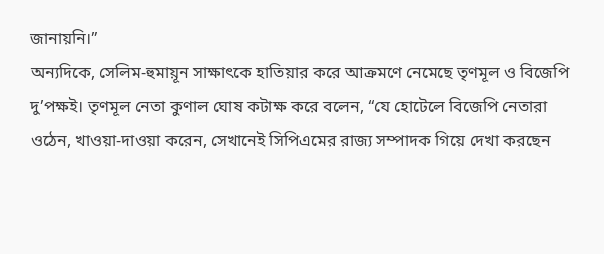জানায়নি।”
অন্যদিকে, সেলিম-হুমায়ূন সাক্ষাৎকে হাতিয়ার করে আক্রমণে নেমেছে তৃণমূল ও বিজেপি দু’পক্ষই। তৃণমূল নেতা কুণাল ঘোষ কটাক্ষ করে বলেন, “যে হোটেলে বিজেপি নেতারা ওঠেন, খাওয়া-দাওয়া করেন, সেখানেই সিপিএমের রাজ্য সম্পাদক গিয়ে দেখা করছেন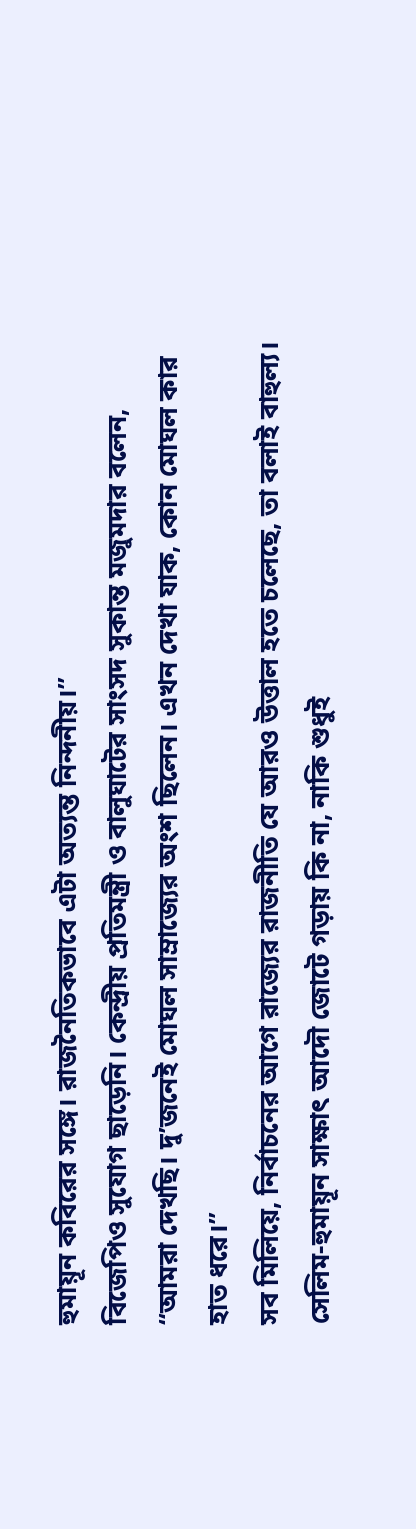হুমায়ূন কবিরের সঙ্গে। রাজনৈতিকভাবে এটা অত্যন্ত নিন্দনীয়।”
বিজেপিও সুযোগ ছাড়েনি। কেন্দ্রীয় প্রতিমন্ত্রী ও বালুঘাটের সাংসদ সুকান্ত মজুমদার বলেন, “আমরা দেখছি। দু’জনেই মোঘল সাম্রাজ্যের অংশ ছিলেন। এখন দেখা যাক, কোন মোঘল কার হাত ধরে।”
সব মিলিয়ে, নির্বাচনের আগে রাজ্যের রাজনীতি যে আরও উত্তাল হতে চলেছে, তা বলাই বাহুল্য। সেলিম-হুমায়ূন সাক্ষাৎ আদৌ জোটে গড়ায় কি না, নাকি শুধুই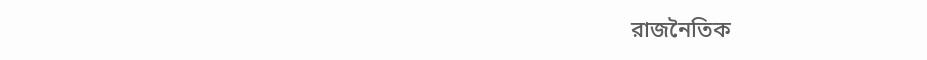রাজনৈতিক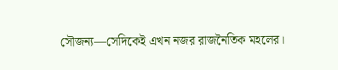সৌজন্য—সেদিকেই এখন নজর রাজনৈতিক মহলের।